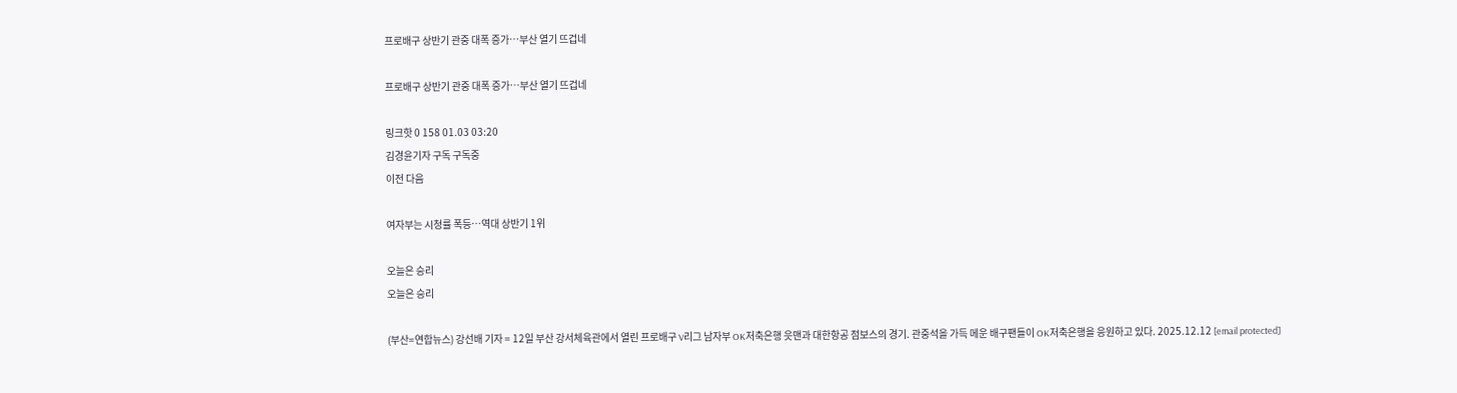프로배구 상반기 관중 대폭 증가…부산 열기 뜨겁네

프로배구 상반기 관중 대폭 증가…부산 열기 뜨겁네

링크핫 0 158 01.03 03:20
김경윤기자 구독 구독중
이전 다음

여자부는 시청률 폭등…역대 상반기 1위

오늘은 승리
오늘은 승리

(부산=연합뉴스) 강선배 기자 = 12일 부산 강서체육관에서 열린 프로배구 V리그 남자부 OK저축은행 읏맨과 대한항공 점보스의 경기. 관중석을 가득 메운 배구팬들이 OK저축은행을 응원하고 있다. 2025.12.12 [email protected]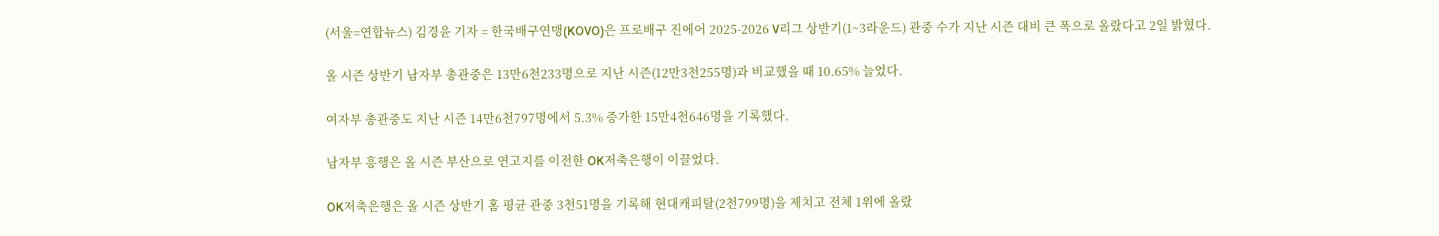(서울=연합뉴스) 김경윤 기자 = 한국배구연맹(KOVO)은 프로배구 진에어 2025-2026 V리그 상반기(1~3라운드) 관중 수가 지난 시즌 대비 큰 폭으로 올랐다고 2일 밝혔다.

올 시즌 상반기 남자부 총관중은 13만6천233명으로 지난 시즌(12만3천255명)과 비교했을 때 10.65% 늘었다.

여자부 총관중도 지난 시즌 14만6천797명에서 5.3% 증가한 15만4천646명을 기록했다.

남자부 흥행은 올 시즌 부산으로 연고지를 이전한 OK저축은행이 이끌었다.

OK저축은행은 올 시즌 상반기 홈 평균 관중 3천51명을 기록해 현대캐피탈(2천799명)을 제치고 전체 1위에 올랐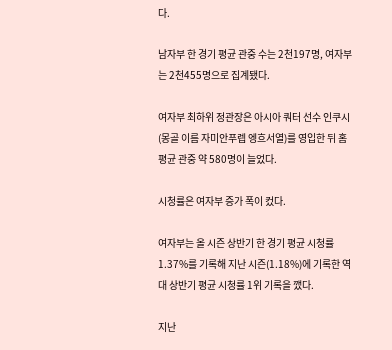다.

남자부 한 경기 평균 관중 수는 2천197명, 여자부는 2천455명으로 집계됐다.

여자부 최하위 정관장은 아시아 쿼터 선수 인쿠시(몽골 이름 자미안푸렙 엥흐서열)를 영입한 뒤 홈 평균 관중 약 580명이 늘었다.

시청률은 여자부 증가 폭이 컸다.

여자부는 올 시즌 상반기 한 경기 평균 시청률 1.37%를 기록해 지난 시즌(1.18%)에 기록한 역대 상반기 평균 시청률 1위 기록을 깼다.

지난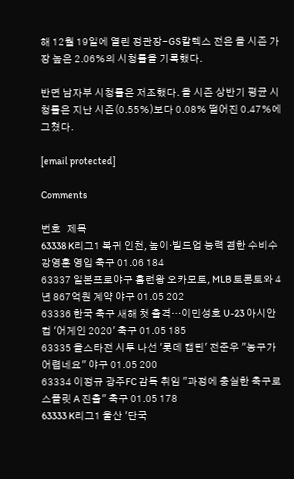해 12월 19일에 열린 정관장-GS칼텍스 전은 올 시즌 가장 높은 2.06%의 시청률을 기록했다.

반면 남자부 시청률은 저조했다. 올 시즌 상반기 평균 시청률은 지난 시즌(0.55%)보다 0.08% 떨어진 0.47%에 그쳤다.

[email protected]

Comments

번호   제목
63338 K리그1 복귀 인천, 높이·빌드업 능력 겸한 수비수 강영훈 영입 축구 01.06 184
63337 일본프로야구 홈런왕 오카모토, MLB 토론토와 4년 867억원 계약 야구 01.05 202
63336 한국 축구 새해 첫 출격…이민성호 U-23 아시안컵 '어게인 2020' 축구 01.05 185
63335 올스타전 시투 나선 '롯데 캡틴' 전준우 "농구가 어렵네요" 야구 01.05 200
63334 이정규 광주FC 감독 취임 "과정에 충실한 축구로 스플릿 A 진출" 축구 01.05 178
63333 K리그1 울산 '단국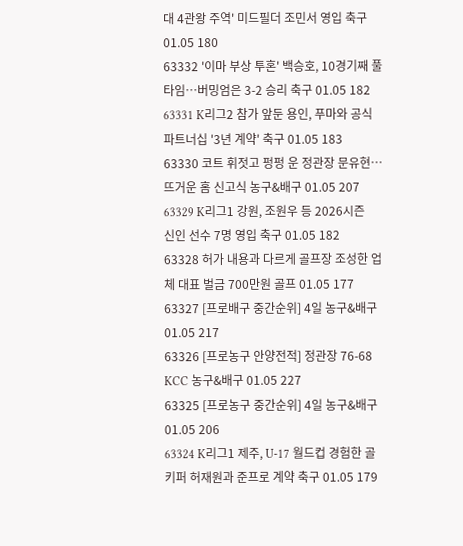대 4관왕 주역' 미드필더 조민서 영입 축구 01.05 180
63332 '이마 부상 투혼' 백승호, 10경기째 풀타임…버밍엄은 3-2 승리 축구 01.05 182
63331 K리그2 참가 앞둔 용인, 푸마와 공식 파트너십 '3년 계약' 축구 01.05 183
63330 코트 휘젓고 펑펑 운 정관장 문유현…뜨거운 홈 신고식 농구&배구 01.05 207
63329 K리그1 강원, 조원우 등 2026시즌 신인 선수 7명 영입 축구 01.05 182
63328 허가 내용과 다르게 골프장 조성한 업체 대표 벌금 700만원 골프 01.05 177
63327 [프로배구 중간순위] 4일 농구&배구 01.05 217
63326 [프로농구 안양전적] 정관장 76-68 KCC 농구&배구 01.05 227
63325 [프로농구 중간순위] 4일 농구&배구 01.05 206
63324 K리그1 제주, U-17 월드컵 경험한 골키퍼 허재원과 준프로 계약 축구 01.05 179